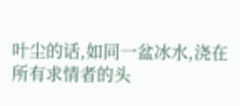叶尘的话,如同一盆冰水,浇在所有求情者的头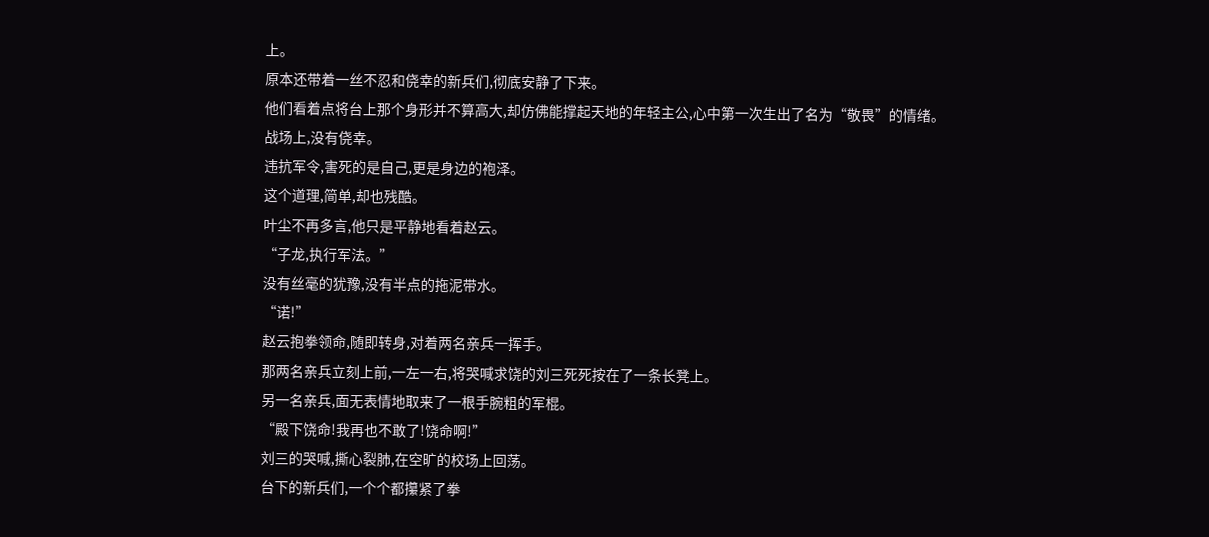上。
原本还带着一丝不忍和侥幸的新兵们,彻底安静了下来。
他们看着点将台上那个身形并不算高大,却仿佛能撑起天地的年轻主公,心中第一次生出了名为“敬畏”的情绪。
战场上,没有侥幸。
违抗军令,害死的是自己,更是身边的袍泽。
这个道理,简单,却也残酷。
叶尘不再多言,他只是平静地看着赵云。
“子龙,执行军法。”
没有丝毫的犹豫,没有半点的拖泥带水。
“诺!”
赵云抱拳领命,随即转身,对着两名亲兵一挥手。
那两名亲兵立刻上前,一左一右,将哭喊求饶的刘三死死按在了一条长凳上。
另一名亲兵,面无表情地取来了一根手腕粗的军棍。
“殿下饶命!我再也不敢了!饶命啊!”
刘三的哭喊,撕心裂肺,在空旷的校场上回荡。
台下的新兵们,一个个都攥紧了拳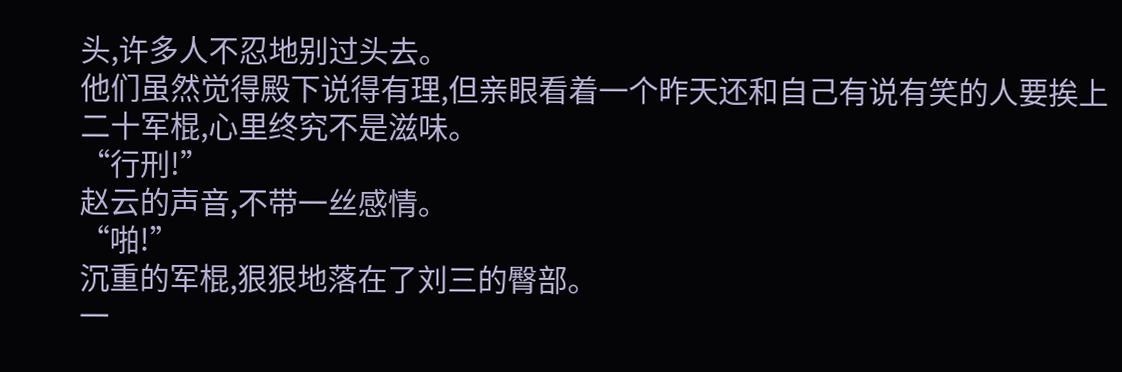头,许多人不忍地别过头去。
他们虽然觉得殿下说得有理,但亲眼看着一个昨天还和自己有说有笑的人要挨上二十军棍,心里终究不是滋味。
“行刑!”
赵云的声音,不带一丝感情。
“啪!”
沉重的军棍,狠狠地落在了刘三的臀部。
一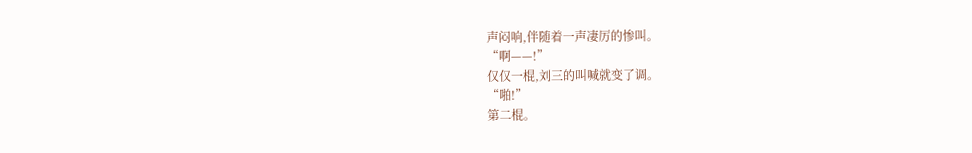声闷响,伴随着一声凄厉的惨叫。
“啊——!”
仅仅一棍,刘三的叫喊就变了调。
“啪!”
第二棍。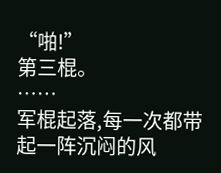“啪!”
第三棍。
……
军棍起落,每一次都带起一阵沉闷的风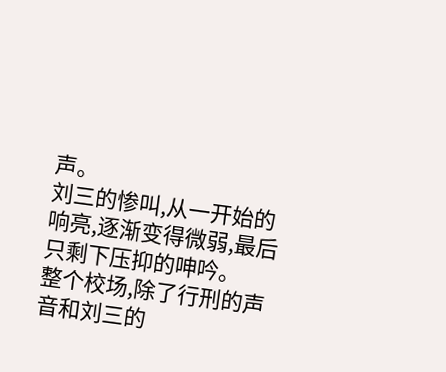声。
刘三的惨叫,从一开始的响亮,逐渐变得微弱,最后只剩下压抑的呻吟。
整个校场,除了行刑的声音和刘三的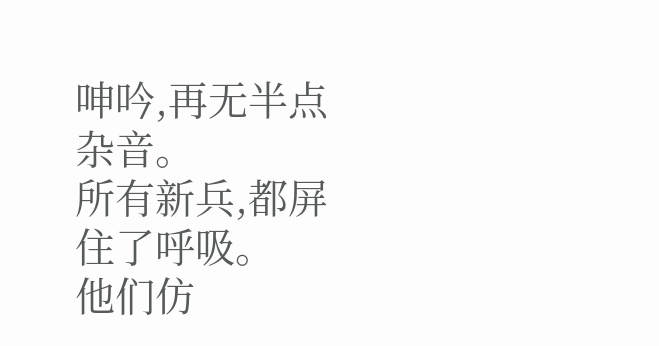呻吟,再无半点杂音。
所有新兵,都屏住了呼吸。
他们仿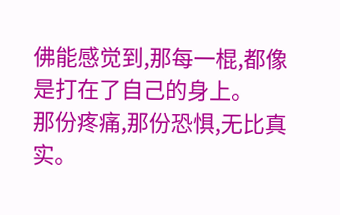佛能感觉到,那每一棍,都像是打在了自己的身上。
那份疼痛,那份恐惧,无比真实。